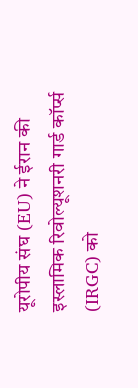यूरोपीय संघ (EU) ने ईरान की इस्लामिक रिवोल्यूशनरी गार्ड कॉर्प्स (IRGC) को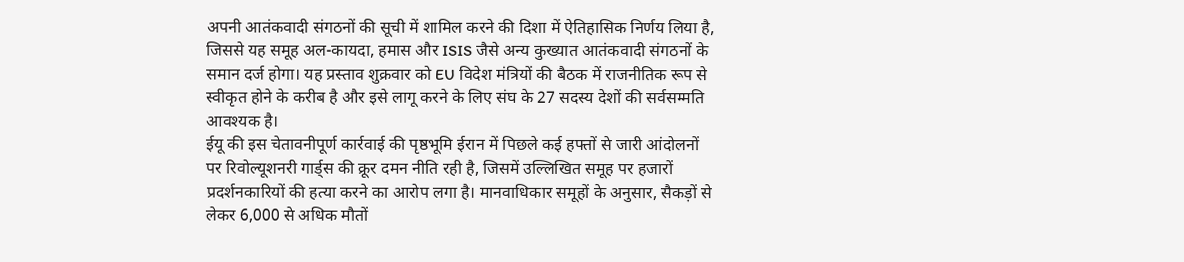अपनी आतंकवादी संगठनों की सूची में शामिल करने की दिशा में ऐतिहासिक निर्णय लिया है, जिससे यह समूह अल-कायदा, हमास और ISIS जैसे अन्य कुख्यात आतंकवादी संगठनों के समान दर्ज होगा। यह प्रस्ताव शुक्रवार को EU विदेश मंत्रियों की बैठक में राजनीतिक रूप से स्वीकृत होने के करीब है और इसे लागू करने के लिए संघ के 27 सदस्य देशों की सर्वसम्मति आवश्यक है।
ईयू की इस चेतावनीपूर्ण कार्रवाई की पृष्ठभूमि ईरान में पिछले कई हफ्तों से जारी आंदोलनों पर रिवोल्यूशनरी गार्ड्स की क्रूर दमन नीति रही है, जिसमें उल्लिखित समूह पर हजारों प्रदर्शनकारियों की हत्या करने का आरोप लगा है। मानवाधिकार समूहों के अनुसार, सैकड़ों से लेकर 6,000 से अधिक मौतों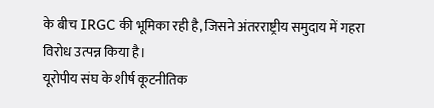के बीच IRGC की भूमिका रही है, जिसने अंतरराष्ट्रीय समुदाय में गहरा विरोध उत्पन्न किया है।
यूरोपीय संघ के शीर्ष कूटनीतिक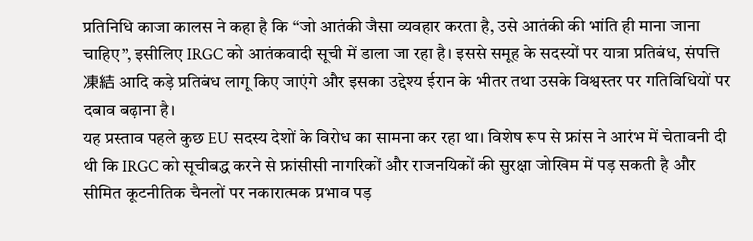प्रतिनिधि काजा कालस ने कहा है कि “जो आतंकी जैसा व्यवहार करता है, उसे आतंकी की भांति ही माना जाना चाहिए”, इसीलिए IRGC को आतंकवादी सूची में डाला जा रहा है। इससे समूह के सदस्यों पर यात्रा प्रतिबंध, संपत्ति凍結 आदि कड़े प्रतिबंध लागू किए जाएंगे और इसका उद्देश्य ईरान के भीतर तथा उसके विश्वस्तर पर गतिविधियों पर दबाव बढ़ाना है।
यह प्रस्ताव पहले कुछ EU सदस्य देशों के विरोध का सामना कर रहा था। विशेष रूप से फ्रांस ने आरंभ में चेतावनी दी थी कि IRGC को सूचीबद्ध करने से फ्रांसीसी नागरिकों और राजनयिकों की सुरक्षा जोखिम में पड़ सकती है और सीमित कूटनीतिक चैनलों पर नकारात्मक प्रभाव पड़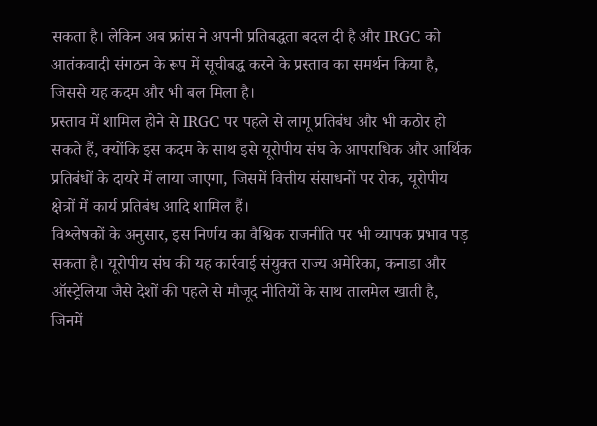सकता है। लेकिन अब फ्रांस ने अपनी प्रतिबद्धता बदल दी है और IRGC को आतंकवादी संगठन के रूप में सूचीबद्ध करने के प्रस्ताव का समर्थन किया है, जिससे यह कदम और भी बल मिला है।
प्रस्ताव में शामिल होने से IRGC पर पहले से लागू प्रतिबंध और भी कठोर हो सकते हैं, क्योंकि इस कदम के साथ इसे यूरोपीय संघ के आपराधिक और आर्थिक प्रतिबंधों के दायरे में लाया जाएगा, जिसमें वित्तीय संसाधनों पर रोक, यूरोपीय क्षेत्रों में कार्य प्रतिबंध आदि शामिल हैं।
विश्लेषकों के अनुसार, इस निर्णय का वैश्विक राजनीति पर भी व्यापक प्रभाव पड़ सकता है। यूरोपीय संघ की यह कार्रवाई संयुक्त राज्य अमेरिका, कनाडा और ऑस्ट्रेलिया जैसे देशों की पहले से मौजूद नीतियों के साथ तालमेल खाती है, जिनमें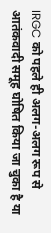IRGC को पहले ही अलग-अलग रूप से आतंकवादी समूह घोषित किया जा चुका है या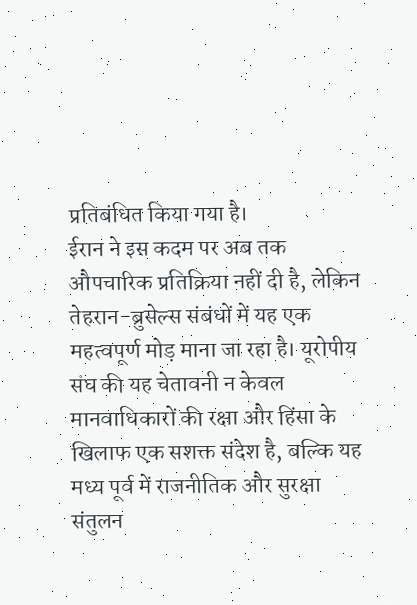प्रतिबंधित किया गया है।
ईरान ने इस कदम पर अब तक औपचारिक प्रतिक्रिया नहीं दी है, लेकिन तेहरान-ब्रुसेल्स संबंधों में यह एक महत्वपूर्ण मोड़ माना जा रहा है। यूरोपीय संघ की यह चेतावनी न केवल मानवाधिकारों की रक्षा और हिंसा के खिलाफ एक सशक्त संदेश है, बल्कि यह मध्य पूर्व में राजनीतिक और सुरक्षा संतुलन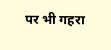पर भी गहरा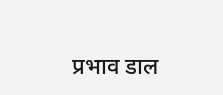प्रभाव डाल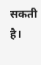सकती है।